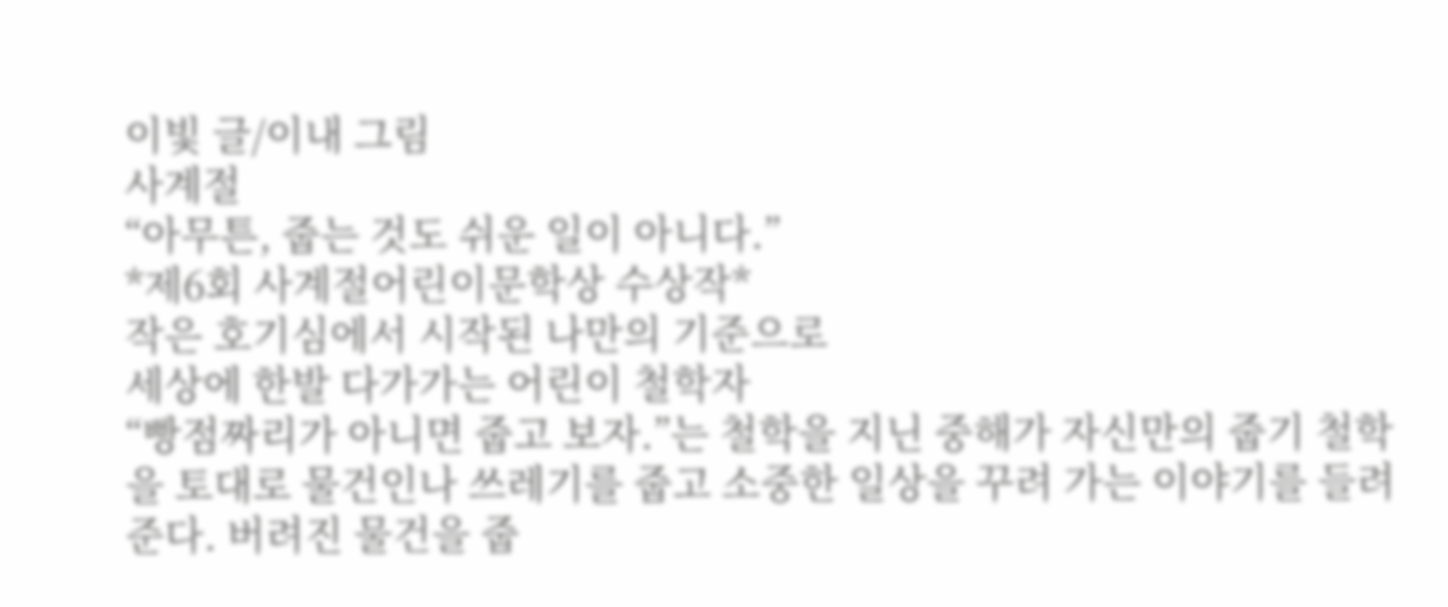이빛 글/이내 그림
사계절
“아무튼, 줍는 것도 쉬운 일이 아니다.”
*제6회 사계절어린이문학상 수상작*
작은 호기심에서 시작된 나만의 기준으로
세상에 한발 다가가는 어린이 철학자
“빵점짜리가 아니면 줍고 보자.”는 철학을 지닌 중해가 자신만의 줍기 철학을 토대로 물건인나 쓰레기를 줍고 소중한 일상을 꾸려 가는 이야기를 들려준다. 버려진 물건을 줍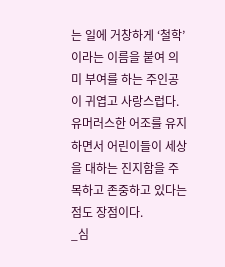는 일에 거창하게 ‘철학’이라는 이름을 붙여 의미 부여를 하는 주인공이 귀엽고 사랑스럽다. 유머러스한 어조를 유지하면서 어린이들이 세상을 대하는 진지함을 주목하고 존중하고 있다는 점도 장점이다.
_심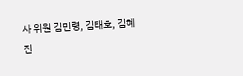사 위원 김민령, 김태호, 김혜진